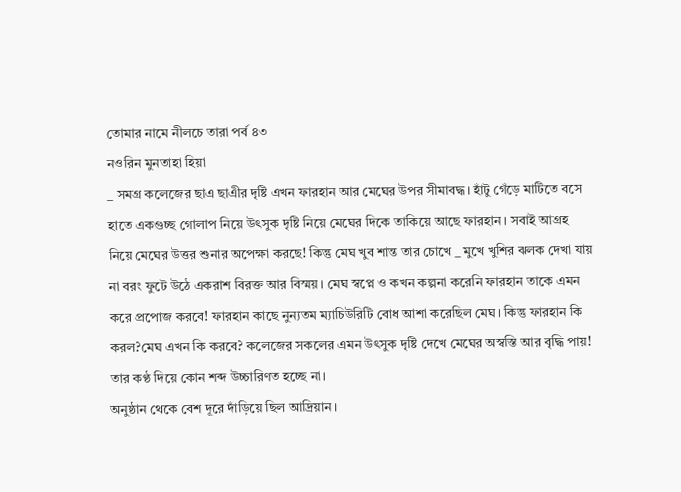তোমার নামে নীলচে তারা পর্ব ৪৩
নওরিন মুনতাহা হিয়া
_ সমগ্র কলেজের ছাএ ছাএীর দৃষ্টি এখন ফারহান আর মেঘের উপর সীমাবদ্ধ। হাঁটু গেঁড়ে মাটিতে বসে হাতে একগুচ্ছ গোলাপ নিয়ে উৎসুক দৃষ্টি নিয়ে মেঘের দিকে তাকিয়ে আছে ফারহান। সবাই আগ্রহ নিয়ে মেঘের উত্তর শুনার অপেক্ষা করছে! কিন্তু মেঘ খুব শান্ত তার চোখে _ মুখে খুশির ঝলক দেখা যায় না বরং ফুটে উঠে একরাশ বিরক্ত আর বিস্ময়। মেঘ স্বপ্নে ও কখন কল্পনা করেনি ফারহান তাকে এমন করে প্রপোজ করবে! ফারহান কাছে নুন্যতম ম্যাচিউরিটি বোধ আশা করেছিল মেঘ। কিন্তু ফারহান কি করল?মেঘ এখন কি করবে? কলেজের সকলের এমন উৎসুক দৃষ্টি দেখে মেঘের অস্বস্তি আর বৃদ্ধি পায়! তার কণ্ঠ দিয়ে কোন শব্দ উচ্চারিণত হচ্ছে না।
অনুষ্ঠান থেকে বেশ দূরে দাঁড়িয়ে ছিল আদ্রিয়ান।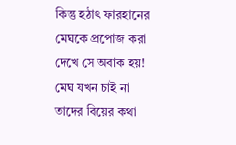কিন্তু হঠাৎ ফারহানের মেঘকে প্রপোজ করা দেখে সে অবাক হয়! মেঘ যখন চাই না তাদের বিয়ের কথা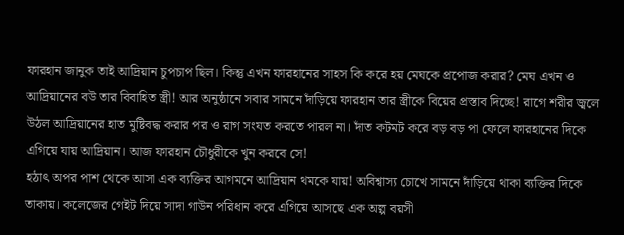ফারহান জানুক তাই আদ্রিয়ান চুপচাপ ছিল। কিন্তু এখন ফারহানের সাহস কি করে হয় মেঘকে প্রপোজ করার? মেঘ এখন ও আদ্রিয়ানের বউ তার বিবাহিত স্ত্রী! আর অনুষ্ঠানে সবার সামনে দাঁড়িয়ে ফারহান তার স্ত্রীকে বিয়ের প্রস্তাব দিচ্ছে! রাগে শরীর জ্বলে উঠল আদ্রিয়ানের হাত মুষ্টিবদ্ধ করার পর ও রাগ সংযত করতে পারল না। দাঁত কটমট করে বড় বড় পা ফেলে ফারহানের দিকে এগিয়ে যায় আদ্রিয়ান। আজ ফারহান চৌধুরীকে খুন করবে সে!
হঠাৎ অপর পাশ থেকে আসা এক ব্যক্তির আগমনে আদ্রিয়ান থমকে যায়! অবিশ্বাস্য চোখে সামনে দাঁড়িয়ে থাকা ব্যক্তির দিকে তাকায়। কলেজের গেইট দিয়ে সাদা গাউন পরিধান করে এগিয়ে আসছে এক অল্প বয়সী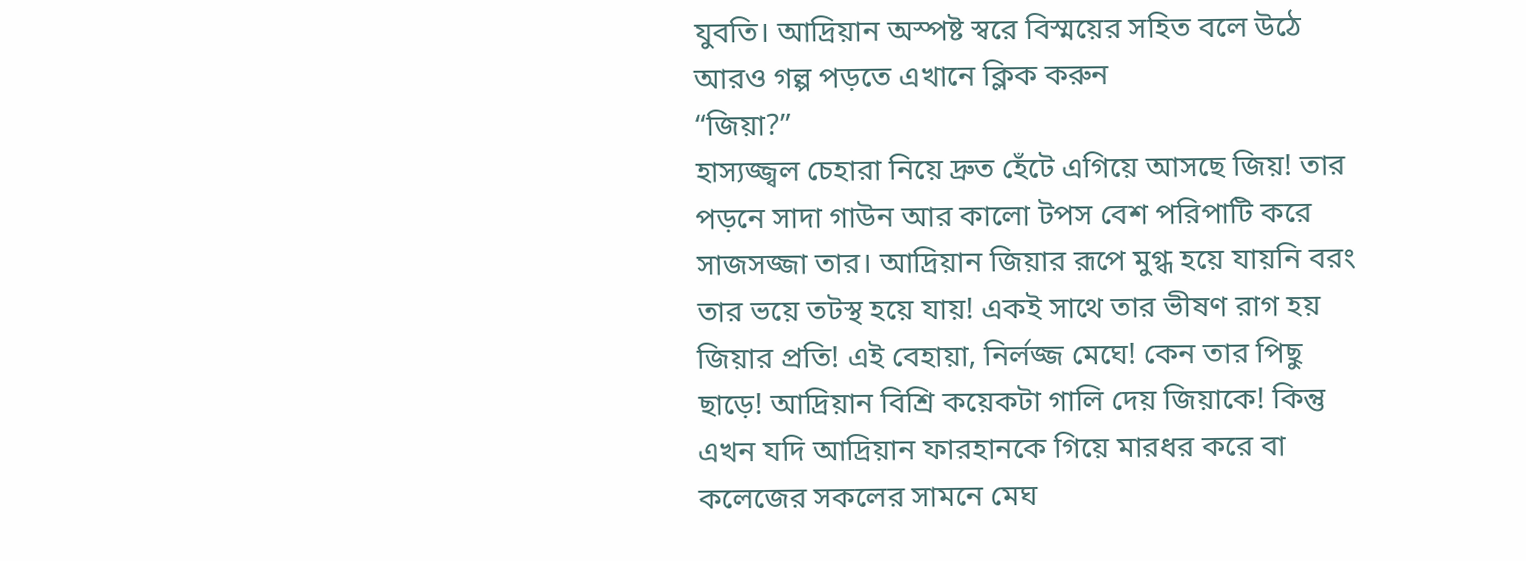যুবতি। আদ্রিয়ান অস্পষ্ট স্বরে বিস্ময়ের সহিত বলে উঠে
আরও গল্প পড়তে এখানে ক্লিক করুন
“জিয়া?”
হাস্যজ্জ্বল চেহারা নিয়ে দ্রুত হেঁটে এগিয়ে আসছে জিয়! তার পড়নে সাদা গাউন আর কালো টপস বেশ পরিপাটি করে সাজসজ্জা তার। আদ্রিয়ান জিয়ার রূপে মুগ্ধ হয়ে যায়নি বরং তার ভয়ে তটস্থ হয়ে যায়! একই সাথে তার ভীষণ রাগ হয় জিয়ার প্রতি! এই বেহায়া‚ নির্লজ্জ মেঘে! কেন তার পিছু ছাড়ে! আদ্রিয়ান বিশ্রি কয়েকটা গালি দেয় জিয়াকে! কিন্তু এখন যদি আদ্রিয়ান ফারহানকে গিয়ে মারধর করে বা কলেজের সকলের সামনে মেঘ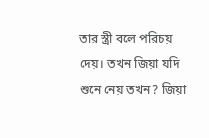তার স্ত্রী বলে পরিচয় দেয়। তখন জিয়া যদি শুনে নেয় তখন? জিয়া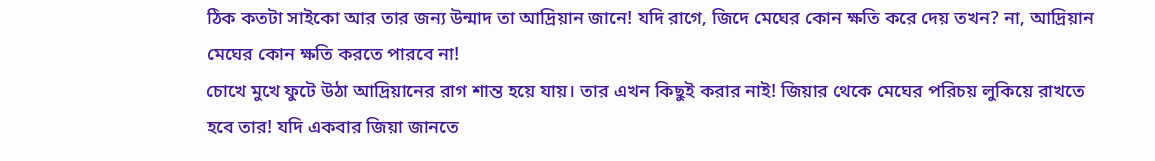ঠিক কতটা সাইকো আর তার জন্য উন্মাদ তা আদ্রিয়ান জানে! যদি রাগে‚ জিদে মেঘের কোন ক্ষতি করে দেয় তখন? না‚ আদ্রিয়ান মেঘের কোন ক্ষতি করতে পারবে না!
চোখে মুখে ফুটে উঠা আদ্রিয়ানের রাগ শান্ত হয়ে যায়। তার এখন কিছুই করার নাই! জিয়ার থেকে মেঘের পরিচয় লুকিয়ে রাখতে হবে তার! যদি একবার জিয়া জানতে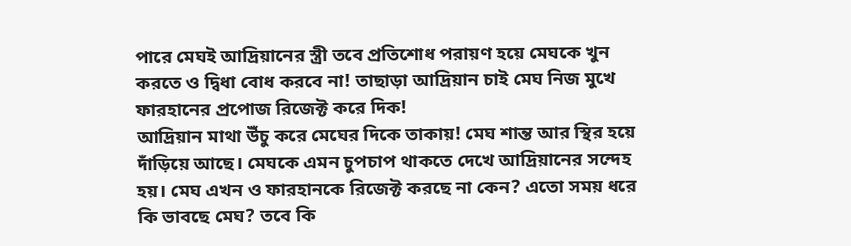পারে মেঘই আদ্রিয়ানের স্ত্রী তবে প্রতিশোধ পরায়ণ হয়ে মেঘকে খুন করতে ও দ্বিধা বোধ করবে না! তাছাড়া আদ্রিয়ান চাই মেঘ নিজ মুখে ফারহানের প্রপোজ রিজেক্ট করে দিক!
আদ্রিয়ান মাথা উঁচু করে মেঘের দিকে তাকায়! মেঘ শান্ত আর স্থির হয়ে দাঁড়িয়ে আছে। মেঘকে এমন চুপচাপ থাকতে দেখে আদ্রিয়ানের সন্দেহ হয়। মেঘ এখন ও ফারহানকে রিজেক্ট করছে না কেন? এতো সময় ধরে কি ভাবছে মেঘ? তবে কি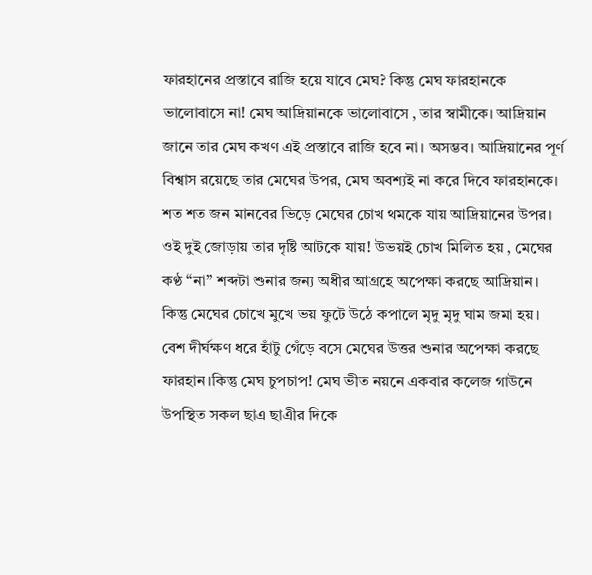ফারহানের প্রস্তাবে রাজি হয়ে যাবে মেঘ? কিন্তু মেঘ ফারহানকে ভালোবাসে না! মেঘ আদ্রিয়ানকে ভালোবাসে ‚ তার স্বামীকে। আদ্রিয়ান জানে তার মেঘ কখণ এই প্রস্তাবে রাজি হবে না। অসম্ভব। আদ্রিয়ানের পূর্ণ বিশ্বাস রয়েছে তার মেঘের উপর‚ মেঘ অবশ্যই না করে দিবে ফারহানকে।
শত শত জন মানবের ভিড়ে মেঘের চোখ থমকে যায় আদ্রিয়ানের উপর। ওই দুই জোড়ায় তার দৃষ্টি আটকে যায়! উভয়ই চোখ মিলিত হয় ‚ মেঘের কণ্ঠ “না” শব্দটা শুনার জন্য অধীর আগ্রহে অপেক্ষা করছে আদ্রিয়ান। কিন্তু মেঘের চোখে মুখে ভয় ফুটে উঠে কপালে মৃদু মৃদু ঘাম জমা হয়। বেশ দীর্ঘক্ষণ ধরে হাঁটু গেঁড়ে বসে মেঘের উত্তর শুনার অপেক্ষা করছে ফারহান।কিন্তু মেঘ চুপচাপ! মেঘ ভীত নয়নে একবার কলেজ গাউনে উপস্থিত সকল ছাএ ছাএীর দিকে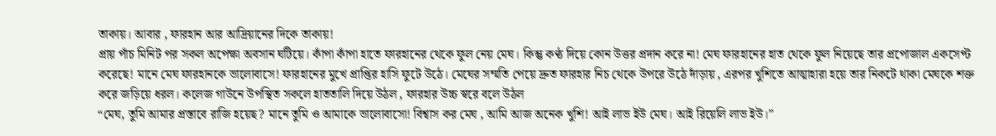তাকায়। আবার ‚ ফারহান আর আদ্রিয়ানের দিকে তাকায়!
প্রায় পাঁচ মিনিট পর সকল অপেক্ষা অবসান ঘটিয়ে। কাঁপা কাঁপা হাতে ফারহানের থেকে ফুল নেয় মেঘ। কিন্তু কণ্ঠ দিয়ে কোন উত্তর প্রদান করে না! মেঘ ফারহানের হাত থেকে ফুল নিয়েছে তার প্রপোজাল একসেপ্ট করেছে! মানে মেঘ ফারহানকে ভালোবাসে! ফারহানের মুখে প্রাপ্তির হাসি ফুটে উঠে। মেঘের সম্মতি পেয়ে দ্রুত ফারহার নিচ থেকে উপরে উঠে দাঁড়ায় ‚ এরপর খুশিতে আত্মাহারা হয়ে তার নিকটে থাকা মেঘকে শক্ত করে জড়িয়ে ধরল। কলেজ গাউনে উপস্থিত সকলে হাততালি দিয়ে উঠল ‚ ফারহার উচ্চ স্বরে বলে উঠল
“মেঘ‚ তুমি আমার প্রস্তাবে রাজি হয়েছ? মানে তুমি ও আমাকে ভালোবাসো! বিশ্বাস কর মেঘ ‚ আমি আজ অনেক খুশি! আই লাভ ইউ মেঘ। আই রিয়েলি লাভ ইউ।”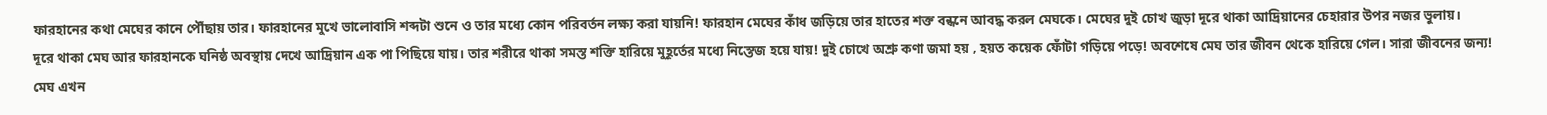ফারহানের কথা মেঘের কানে পৌঁছায় তার। ফারহানের মুখে ভালোবাসি শব্দটা শুনে ও তার মধ্যে কোন পরিবর্তন লক্ষ্য করা যায়নি! ফারহান মেঘের কাঁধ জড়িয়ে তার হাতের শক্ত বন্ধনে আবদ্ধ করল মেঘকে। মেঘের দুই চোখ জুড়া দূরে থাকা আদ্রিয়ানের চেহারার উপর নজর ভুলায়।
দূরে থাকা মেঘ আর ফারহানকে ঘনিষ্ঠ অবস্থায় দেখে আদ্রিয়ান এক পা পিছিয়ে যায়। তার শরীরে থাকা সমস্ত শক্তি হারিয়ে মুহূর্তের মধ্যে নিস্তেজ হয়ে যায়! দুই চোখে অশ্রু কণা জমা হয় ‚ হয়ত কয়েক ফোঁটা গড়িয়ে পড়ে! অবশেষে মেঘ তার জীবন থেকে হারিয়ে গেল। সারা জীবনের জন্য! মেঘ এখন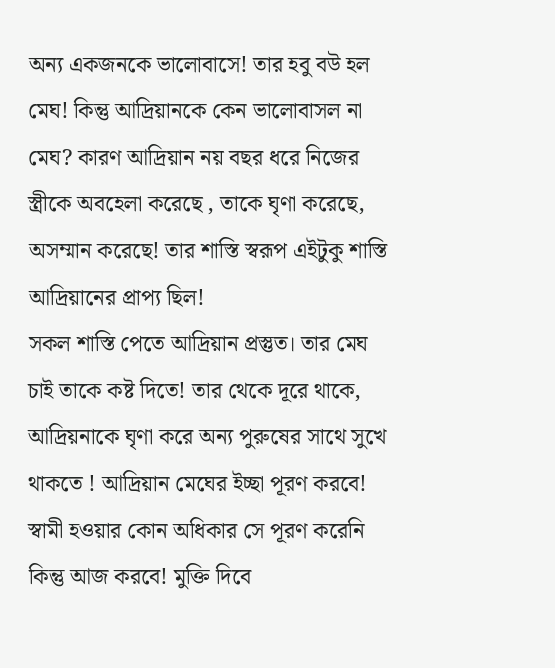অন্য একজনকে ভালোবাসে! তার হবু বউ হল মেঘ! কিন্তু আদ্রিয়ানকে কেন ভালোবাসল না মেঘ? কারণ আদ্রিয়ান নয় বছর ধরে নিজের স্ত্রীকে অবহেলা করেছে ‚ তাকে ঘৃণা করেছে‚ অসম্মান করেছে! তার শাস্তি স্বরূপ এইটুকু শাস্তি আদ্রিয়ানের প্রাপ্য ছিল!
সকল শাস্তি পেতে আদ্রিয়ান প্রস্তুত। তার মেঘ চাই তাকে কষ্ট দিতে! তার থেকে দূরে থাকে‚ আদ্রিয়নাকে ঘৃণা করে অন্য পুরুষের সাথে সুখে থাকতে ! আদ্রিয়ান মেঘের ইচ্ছা পূরণ করবে! স্বামী হওয়ার কোন অধিকার সে পূরণ করেনি কিন্তু আজ করবে! মুক্তি দিবে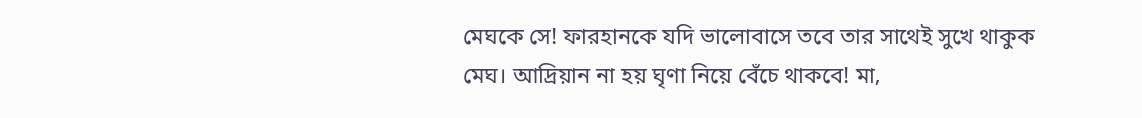মেঘকে সে! ফারহানকে যদি ভালোবাসে তবে তার সাথেই সুখে থাকুক মেঘ। আদ্রিয়ান না হয় ঘৃণা নিয়ে বেঁচে থাকবে! মা‚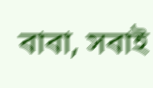বাবা‚ সবাই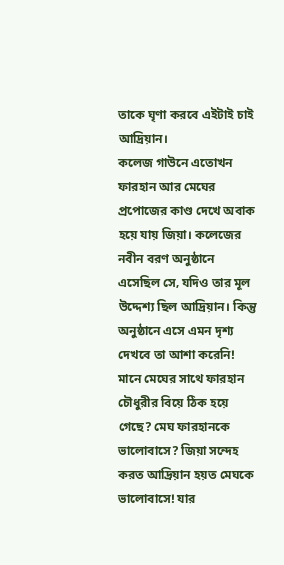তাকে ঘৃণা করবে এইটাই চাই আদ্রিয়ান।
কলেজ গাউনে এতোখন ফারহান আর মেঘের প্রপোজের কাণ্ড দেখে অবাক হয়ে যায় জিয়া। কলেজের নবীন বরণ অনুষ্ঠানে এসেছিল সে‚ যদিও তার মূল উদ্দেশ্য ছিল আদ্রিয়ান। কিন্তু অনুষ্ঠানে এসে এমন দৃশ্য দেখবে তা আশা করেনি! মানে মেঘের সাথে ফারহান চৌধুরীর বিয়ে ঠিক হয়ে গেছে? মেঘ ফারহানকে ভালোবাসে? জিয়া সন্দেহ করত আদ্রিয়ান হয়ত মেঘকে ভালোবাসে! যার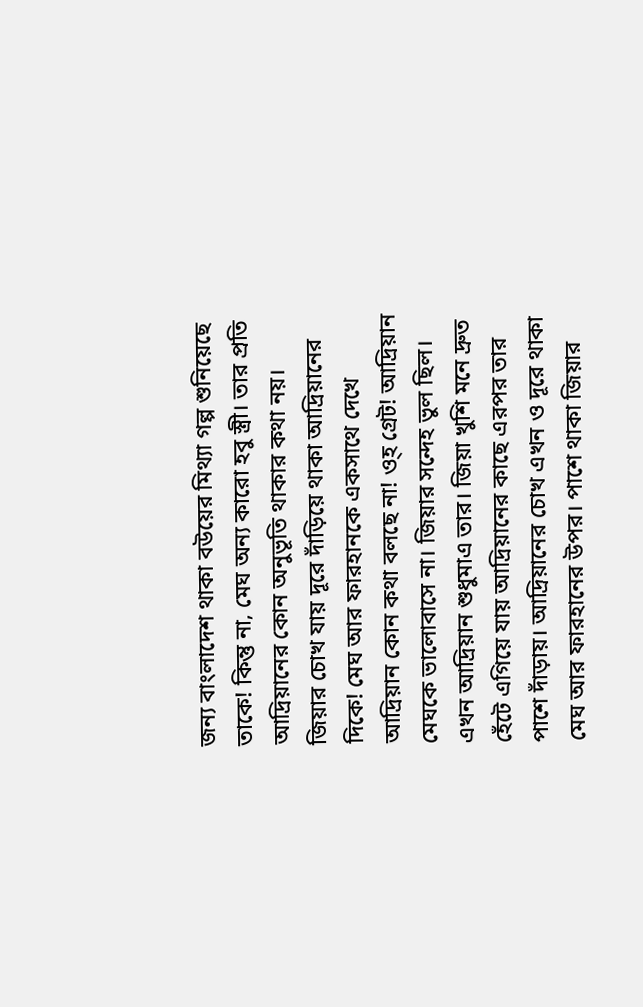জন্য বাংলাদেশ থাকা বউয়ের মিথ্যা গল্প শুনিয়েছে তাকে! কিন্তু না‚ মেঘ অন্য কারো হবু স্ত্রী। তার প্রতি আদ্রিয়ানের কোন অনুভূতি থাকার কথা নয়।
জিয়ার চোখ যায় দূরে দাঁড়িয়ে থাকা আদ্রিয়ানের দিকে! মেঘ আর ফারহানকে একসাথে দেখে আদ্রিয়ান কোন কথা বলছে না! ও্হ গ্রেট! আদ্রিয়ান মেঘকে ভালোবাসে না। জিয়ার সন্দেহ ভুল ছিল। এখন আদ্রিয়ান শুধুমাএ তার। জিয়া খুশি মনে দ্রুত হেঁটে এগিয়ে যায় আদ্রিয়ানের কাছে এরপর তার পাশে দাঁড়ায়। আদ্রিয়ানের চোখ এখন ও দূরে থাকা মেঘ আর ফারহানের উপর। পাশে থাকা জিয়ার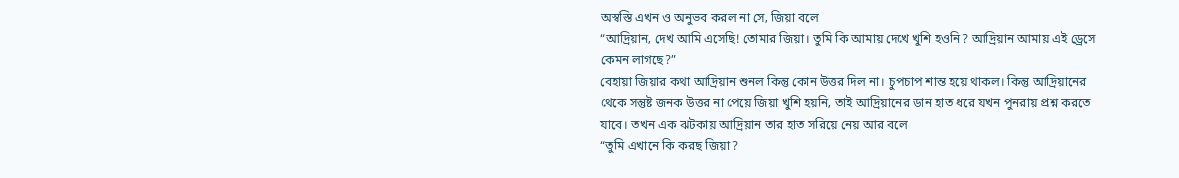অস্বস্তি এখন ও অনুভব করল না সে‚ জিয়া বলে
“আদ্রিয়ান‚ দেখ আমি এসেছি! তোমার জিয়া। তুমি কি আমায় দেখে খুশি হওনি? আদ্রিয়ান আমায় এই ড্রেসে কেমন লাগছে?”
বেহায়া জিয়ার কথা আদ্রিয়ান শুনল কিন্তু কোন উত্তর দিল না। চুপচাপ শান্ত হয়ে থাকল। কিন্তু আদ্রিয়ানের থেকে সন্তুষ্ট জনক উত্তর না পেয়ে জিয়া খুশি হয়নি‚ তাই আদ্রিয়ানের ডান হাত ধরে যখন পুনরায় প্রশ্ন করতে যাবে। তখন এক ঝটকায় আদ্রিয়ান তার হাত সরিয়ে নেয় আর বলে
“তুমি এখানে কি করছ জিয়া?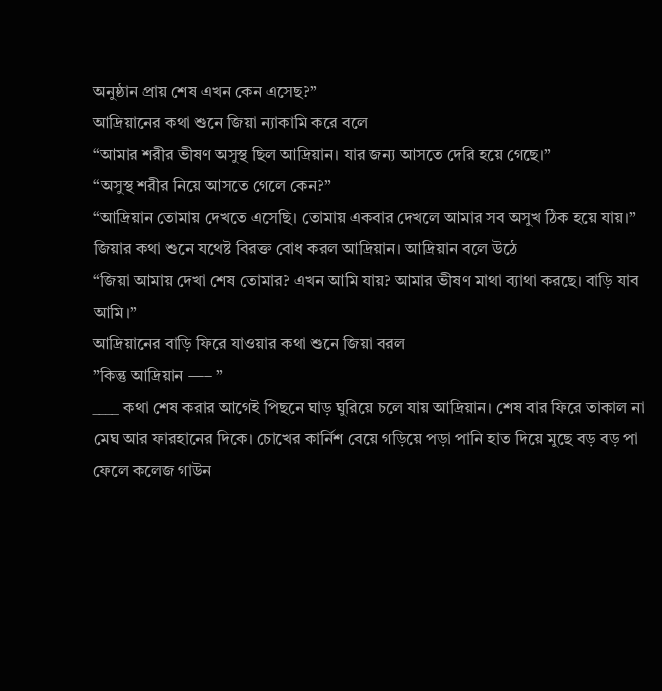অনুষ্ঠান প্রায় শেষ এখন কেন এসেছ?”
আদ্রিয়ানের কথা শুনে জিয়া ন্যাকামি করে বলে
“আমার শরীর ভীষণ অসুস্থ ছিল আদ্রিয়ান। যার জন্য আসতে দেরি হয়ে গেছে।”
“অসুস্থ শরীর নিয়ে আসতে গেলে কেন?”
“আদ্রিয়ান তোমায় দেখতে এসেছি। তোমায় একবার দেখলে আমার সব অসুখ ঠিক হয়ে যায়।”
জিয়ার কথা শুনে যথেষ্ট বিরক্ত বোধ করল আদ্রিয়ান। আদ্রিয়ান বলে উঠে
“জিয়া আমায় দেখা শেষ তোমার? এখন আমি যায়? আমার ভীষণ মাথা ব্যাথা করছে। বাড়ি যাব আমি।”
আদ্রিয়ানের বাড়ি ফিরে যাওয়ার কথা শুনে জিয়া বরল
”কিন্তু আদ্রিয়ান —– ”
____ কথা শেষ করার আগেই পিছনে ঘাড় ঘুরিয়ে চলে যায় আদ্রিয়ান। শেষ বার ফিরে তাকাল না মেঘ আর ফারহানের দিকে। চোখের কার্নিশ বেয়ে গড়িয়ে পড়া পানি হাত দিয়ে মুছে বড় বড় পা ফেলে কলেজ গাউন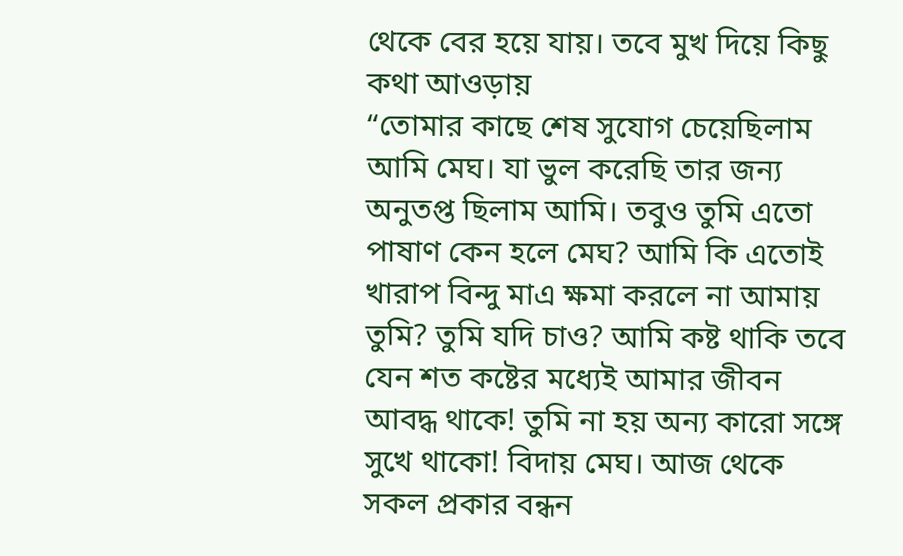থেকে বের হয়ে যায়। তবে মুখ দিয়ে কিছু কথা আওড়ায়
“তোমার কাছে শেষ সুযোগ চেয়েছিলাম আমি মেঘ। যা ভুল করেছি তার জন্য অনুতপ্ত ছিলাম আমি। তবুও তুমি এতো পাষাণ কেন হলে মেঘ? আমি কি এতোই খারাপ বিন্দু মাএ ক্ষমা করলে না আমায় তুমি? তুমি যদি চাও? আমি কষ্ট থাকি তবে যেন শত কষ্টের মধ্যেই আমার জীবন আবদ্ধ থাকে! তুমি না হয় অন্য কারো সঙ্গে সুখে থাকো! বিদায় মেঘ। আজ থেকে সকল প্রকার বন্ধন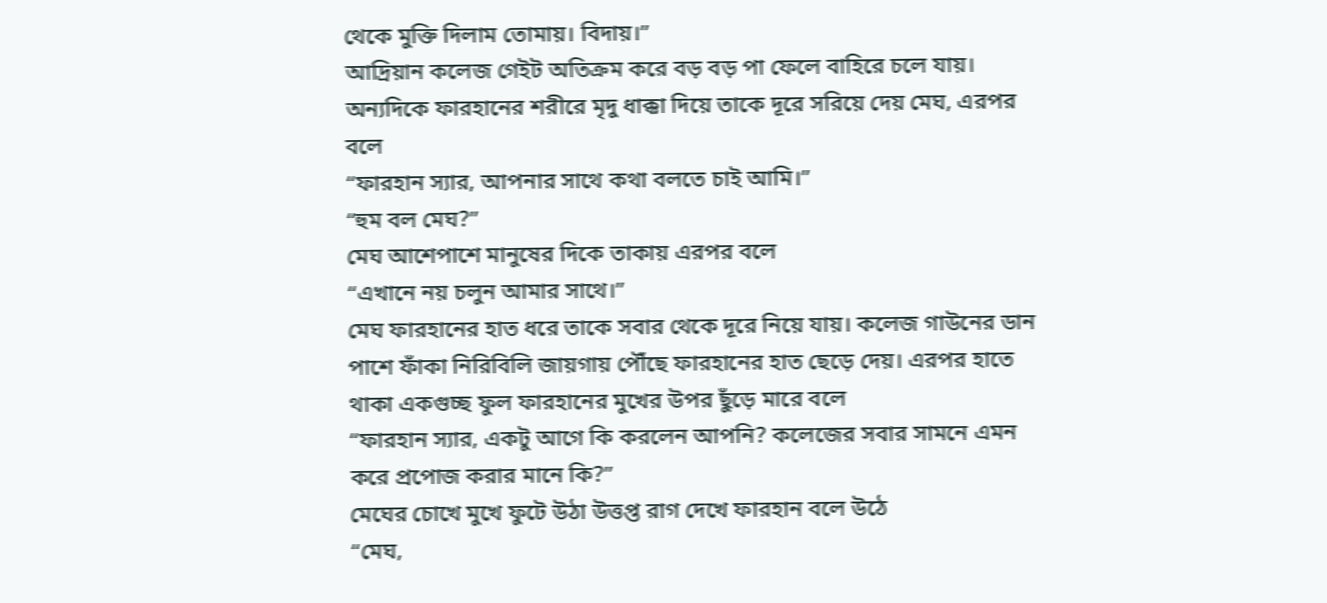থেকে মুক্তি দিলাম তোমায়। বিদায়।”
আদ্রিয়ান কলেজ গেইট অতিক্রম করে বড় বড় পা ফেলে বাহিরে চলে যায়। অন্যদিকে ফারহানের শরীরে মৃদু ধাক্কা দিয়ে তাকে দূরে সরিয়ে দেয় মেঘ‚ এরপর বলে
“ফারহান স্যার‚ আপনার সাথে কথা বলতে চাই আমি।”
“হুম বল মেঘ?”
মেঘ আশেপাশে মানুষের দিকে তাকায় এরপর বলে
“এখানে নয় চলুন আমার সাথে।”
মেঘ ফারহানের হাত ধরে তাকে সবার থেকে দূরে নিয়ে যায়। কলেজ গাউনের ডান পাশে ফাঁকা নিরিবিলি জায়গায় পৌঁছে ফারহানের হাত ছেড়ে দেয়। এরপর হাতে থাকা একগুচ্ছ ফুল ফারহানের মুখের উপর ছুঁড়ে মারে বলে
“ফারহান স্যার‚ একটু আগে কি করলেন আপনি? কলেজের সবার সামনে এমন করে প্রপোজ করার মানে কি?”
মেঘের চোখে মুখে ফুটে উঠা উত্তপ্ত রাগ দেখে ফারহান বলে উঠে
“মেঘ‚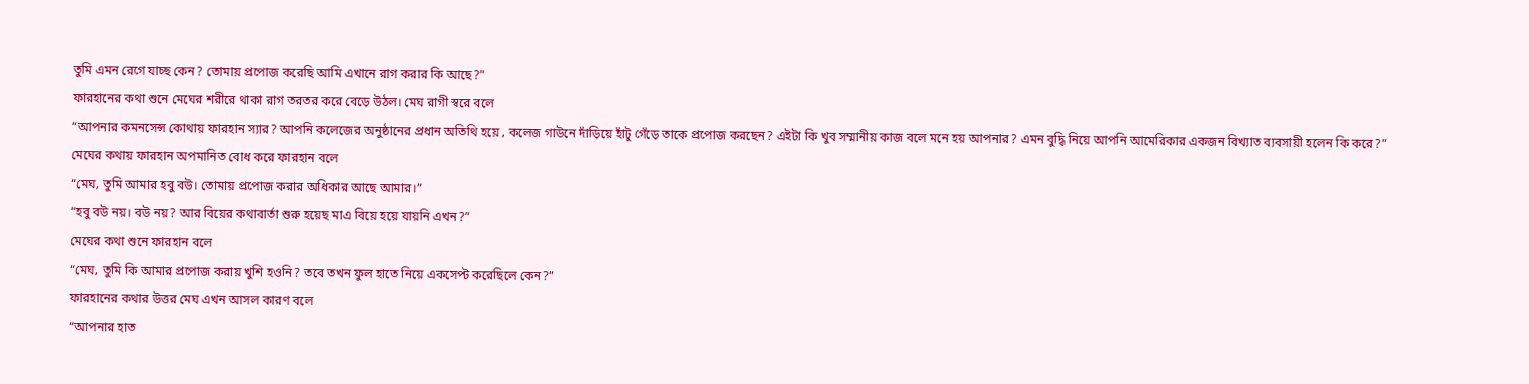তুমি এমন রেগে যাচ্ছ কেন? তোমায় প্রপোজ করেছি আমি এখানে রাগ করার কি আছে?”
ফারহানের কথা শুনে মেঘের শরীরে থাকা রাগ তরতর করে বেড়ে উঠল। মেঘ রাগী স্বরে বলে
“আপনার কমনসেন্স কোথায় ফারহান স্যার? আপনি কলেজের অনুষ্ঠানের প্রধান অতিথি হয়ে ‚ কলেজ গাউনে দাঁড়িয়ে হাঁটু গেঁড়ে তাকে প্রপোজ করছেন? এইটা কি খুব সম্মানীয় কাজ বলে মনে হয় আপনার? এমন বুদ্ধি নিয়ে আপনি আমেরিকার একজন বিখ্যাত ব্যবসায়ী হলেন কি করে?”
মেঘের কথায় ফারহান অপমানিত বোধ করে ফারহান বলে
“মেঘ‚ তুমি আমার হবু বউ। তোমায় প্রপোজ করার অধিকার আছে আমার।”
“হবু বউ নয়। বউ নয়? আর বিয়ের কথাবার্তা শুরু হয়েছ মাএ বিয়ে হয়ে যায়নি এখন?”
মেঘের কথা শুনে ফারহান বলে
“মেঘ‚ তুমি কি আমার প্রপোজ করায় খুশি হওনি? তবে তখন ফুল হাতে নিয়ে একসেপ্ট করেছিলে কেন?”
ফারহানের কথার উত্তর মেঘ এখন আসল কারণ বলে
“আপনার হাত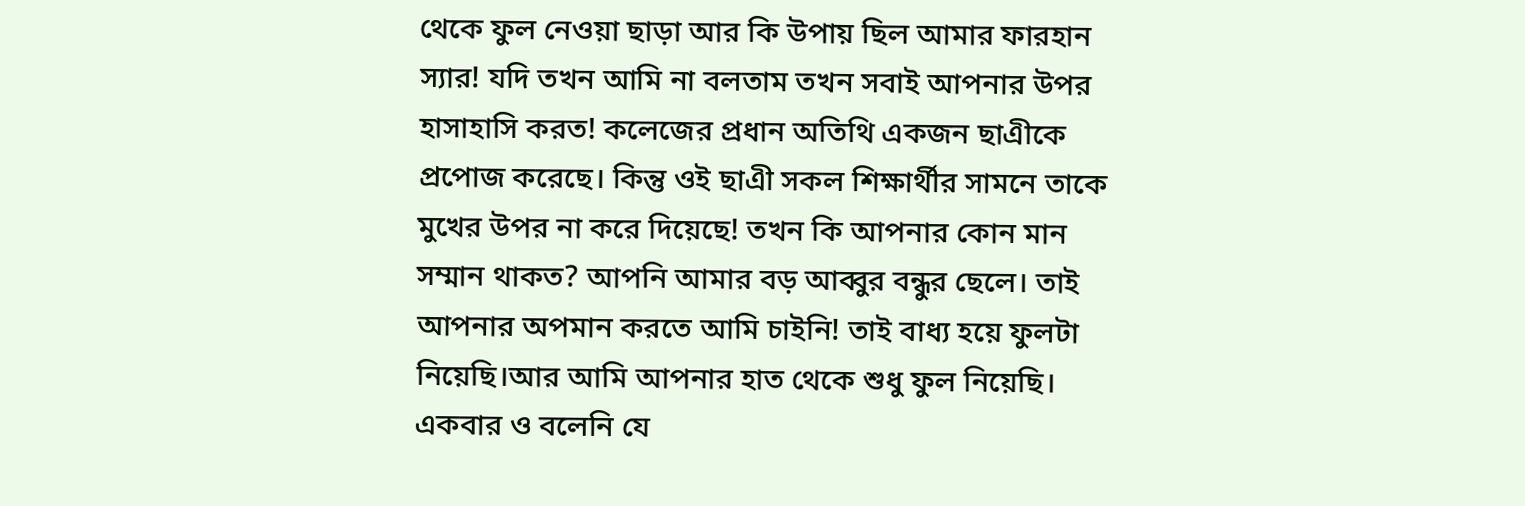থেকে ফুল নেওয়া ছাড়া আর কি উপায় ছিল আমার ফারহান স্যার! যদি তখন আমি না বলতাম তখন সবাই আপনার উপর হাসাহাসি করত! কলেজের প্রধান অতিথি একজন ছাএীকে প্রপোজ করেছে। কিন্তু ওই ছাএী সকল শিক্ষার্থীর সামনে তাকে মুখের উপর না করে দিয়েছে! তখন কি আপনার কোন মান সম্মান থাকত? আপনি আমার বড় আব্বুর বন্ধুর ছেলে। তাই আপনার অপমান করতে আমি চাইনি! তাই বাধ্য হয়ে ফুলটা নিয়েছি।আর আমি আপনার হাত থেকে শুধু ফুল নিয়েছি। একবার ও বলেনি যে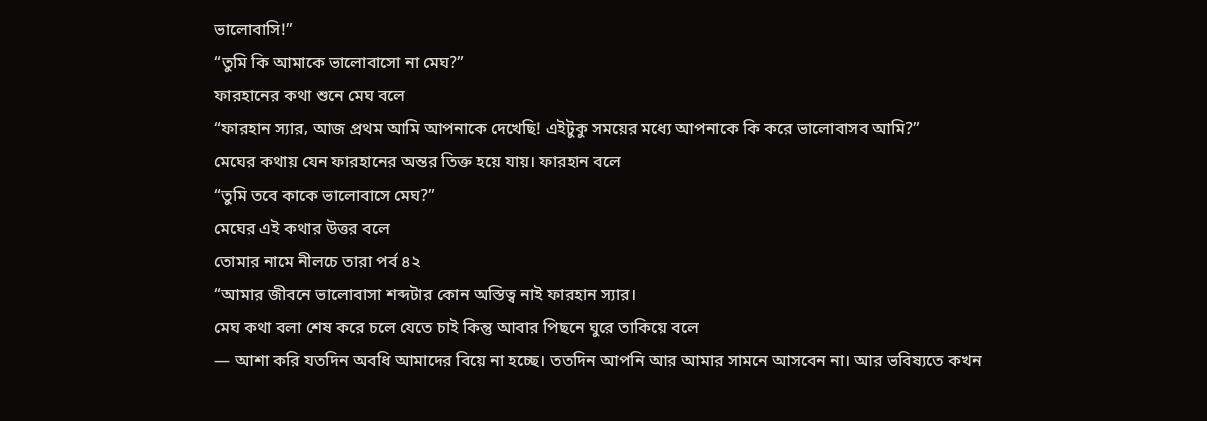ভালোবাসি!”
“তুমি কি আমাকে ভালোবাসো না মেঘ?”
ফারহানের কথা শুনে মেঘ বলে
“ফারহান স্যার‚ আজ প্রথম আমি আপনাকে দেখেছি! এইটুকু সময়ের মধ্যে আপনাকে কি করে ভালোবাসব আমি?”
মেঘের কথায় যেন ফারহানের অন্তর তিক্ত হয়ে যায়। ফারহান বলে
“তুমি তবে কাকে ভালোবাসে মেঘ?”
মেঘের এই কথার উত্তর বলে
তোমার নামে নীলচে তারা পর্ব ৪২
“আমার জীবনে ভালোবাসা শব্দটার কোন অস্তিত্ব নাই ফারহান স্যার।
মেঘ কথা বলা শেষ করে চলে যেতে চাই কিন্তু আবার পিছনে ঘুরে তাকিয়ে বলে
— আশা করি যতদিন অবধি আমাদের বিয়ে না হচ্ছে। ততদিন আপনি আর আমার সামনে আসবেন না। আর ভবিষ্যতে কখন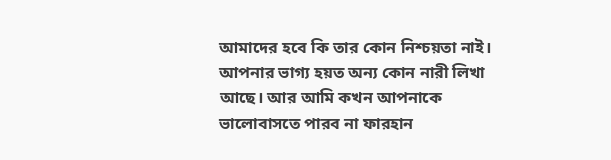আমাদের হবে কি তার কোন নিশ্চয়তা নাই। আপনার ভাগ্য হয়ত অন্য কোন নারী লিখা আছে। আর আমি কখন আপনাকে ভালোবাসতে পারব না ফারহান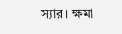স্যার। ক্ষমা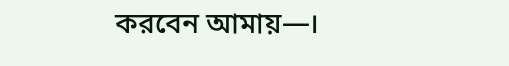করবেন আমায়—।